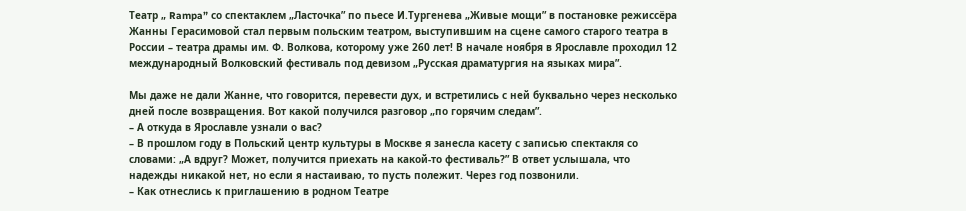Театр „ Rampa” со спектаклем „Ласточка” по пьесе И.Тургенева „Живые мощи” в постановке режиссёра Жанны Герасимовой стал первым польским театром, выступившим на сцене самого старого театра в России – театра драмы им. Ф. Волкова, которому уже 260 лет! В начале ноября в Ярославле проходил 12 международный Волковский фестиваль под девизом „Русская драматургия на языках мира”.

Мы даже не дали Жанне, что говорится, перевести дух, и встретились с ней буквально через несколько дней после возвращения. Вот какой получился разговор „по горячим следам”.
– А откуда в Ярославле узнали о вас?
– В прошлом году в Польский центр культуры в Москве я занесла касету с записью спектакля со словами: „А вдруг? Может, получится приехать на какой-то фестиваль?” В ответ услышала, что надежды никакой нет, но если я настаиваю, то пусть полежит. Через год позвонили.
– Как отнеслись к приглашению в родном Театре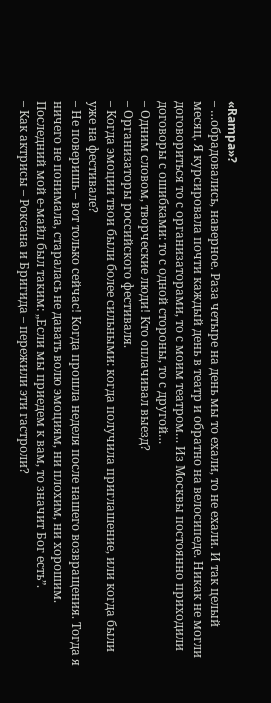«Rampa»?
– …обрадовались, наверное. Раза четыре на день мы то ехали, то не ехали. И так целый месяц. Я курсировала почти каждый день в театр и обратно на велосипеде. Никак не могли договориться то с организаторами, то с моим театром… Из Москвы постоянно приходили договоры с ошибками: то с одной стороны, то с другой…
– Одним словом, творческие люди! Кто оплачивал выезд?
– Организаторы российского фестиваля.
– Когда эмоции твои были более сильными: когда получила приглашение, или когда были уже на фестивале?
– Не поверишь – вот только сейчас! Когда прошла неделя после нашего возвращения. Тогда я ничего не понимала, старалась не давать волю эмоциям, ни плохим, ни хорошим. Последний мой е-майл был таким: „Если мы приедем к вам, то значит Бог есть”.
– Как актрисы – Роксана и Бригида – пережили эти гастроли?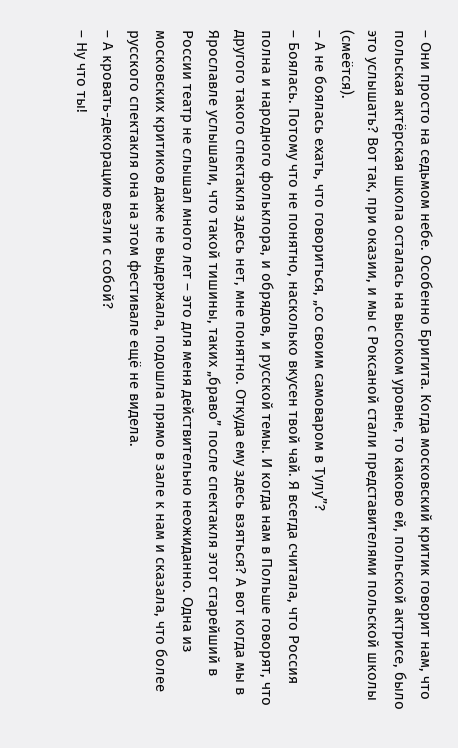– Они просто на седьмом небе. Особенно Бригита. Когда московский критик говорит нам, что польская актёрская школа осталась на высоком уровне, то каково ей, польской актрисе, было это услышать? Вот так, при оказии, и мы с Роксаной стали представителями польской школы (смеётся).
– А не боялась ехать, что говориться, „со своим самоваром в Тулу”?
– Боялась. Потому что не понятно, насколько вкусен твой чай. Я всегда считала, что Россия полна и народного фольклора, и обрядов, и русской темы. И когда нам в Польше говорят, что другого такого спектакля здесь нет, мне понятно. Откуда ему здесь взяться? А вот когда мы в Ярославле услышали, что такой тишины, таких „браво” после спектакля этот старейший в России театр не слышал много лет – это для меня действительно неожиданно. Одна из московских критиков даже не выдержала, подошла прямо в зале к нам и сказала, что более русского спектакля она на этом фестивале ещё не видела.
– А кровать-декорацию везли с собой?
– Ну что ты!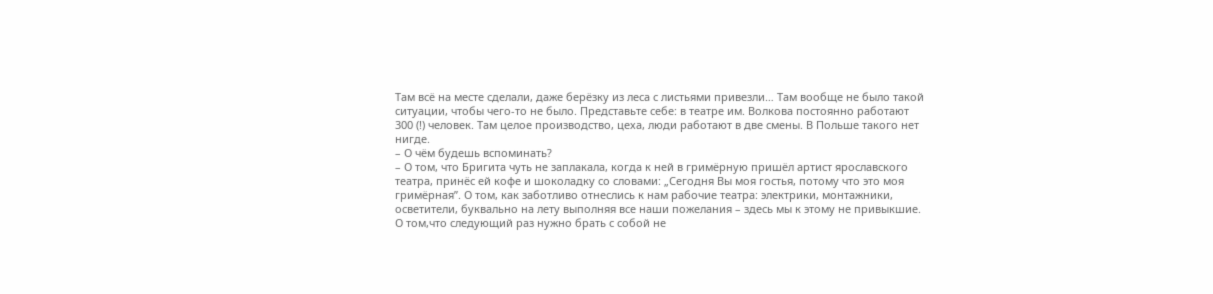Там всё на месте сделали, даже берёзку из леса с листьями привезли… Там вообще не было такой ситуации, чтобы чего-то не было. Представьте себе: в театре им. Волкова постоянно работают 300 (!) человек. Там целое производство, цеха, люди работают в две смены. В Польше такого нет нигде.
– О чём будешь вспоминать?
– О том, что Бригита чуть не заплакала, когда к ней в гримёрную пришёл артист ярославского театра, принёс ей кофе и шоколадку со словами: „Сегодня Вы моя гостья, потому что это моя гримёрная”. О том, как заботливо отнеслись к нам рабочие театра: электрики, монтажники, осветители, буквально на лету выполняя все наши пожелания – здесь мы к этому не привыкшие. О том,что следующий раз нужно брать с собой не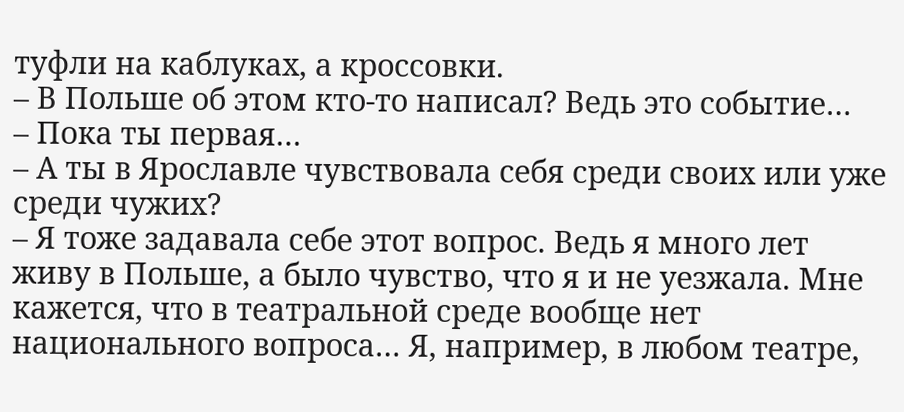туфли на каблуках, а кроссовки.
– В Польше об этом кто-то написал? Ведь это событие…
– Пока ты первая…
– А ты в Ярославле чувствовала себя среди своих или уже среди чужих?
– Я тоже задавала себе этот вопрос. Ведь я много лет живу в Польше, а было чувство, что я и не уезжала. Мне кажется, что в театральной среде вообще нет национального вопроса… Я, например, в любом театре,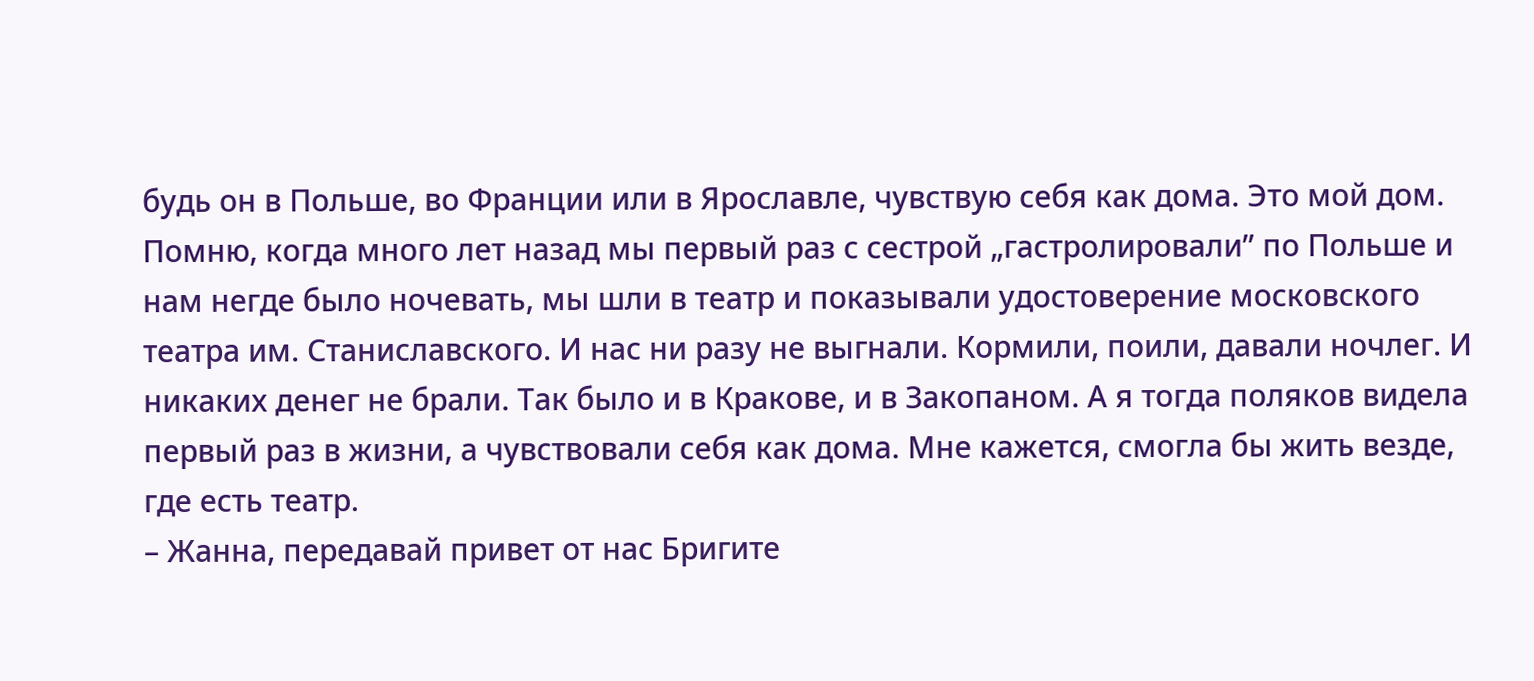будь он в Польше, во Франции или в Ярославле, чувствую себя как дома. Это мой дом. Помню, когда много лет назад мы первый раз с сестрой „гастролировали” по Польше и нам негде было ночевать, мы шли в театр и показывали удостоверение московского театра им. Станиславского. И нас ни разу не выгнали. Кормили, поили, давали ночлег. И никаких денег не брали. Так было и в Кракове, и в Закопаном. А я тогда поляков видела первый раз в жизни, а чувствовали себя как дома. Мне кажется, смогла бы жить везде, где есть театр.
– Жанна, передавай привет от нас Бригите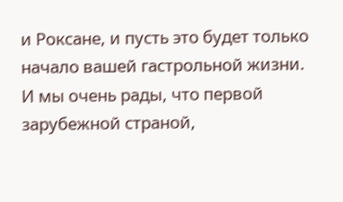и Роксане, и пусть это будет только начало вашей гастрольной жизни. И мы очень рады, что первой зарубежной страной,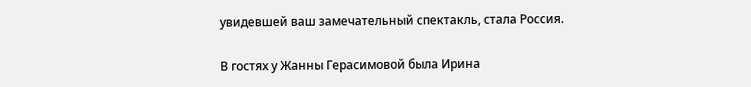увидевшей ваш замечательный спектакль, стала Россия.

В гостях у Жанны Герасимовой была Ирина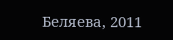Беляева, 2011